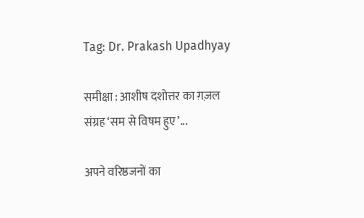Tag: Dr. Prakash Upadhyay

समीक्षा : आशीष दशोत्तर का ग़ज़ल संग्रह ‘सम से विषम हुए’...

अपने वरिष्ठजनों का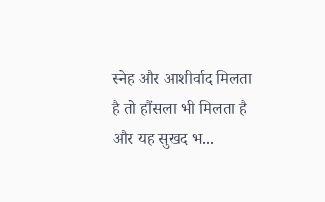स्नेह और आशीर्वाद मिलता है तो हौंसला भी मिलता है और यह सुखद भ...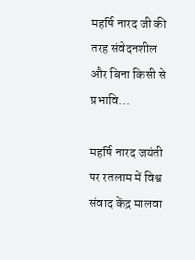महर्षि नारद जी की तरह संवेदनशील और बिना किसी से प्रभावि...

महर्षि नारद जयंती पर रतलाम में विश्व संवाद केंद्र मालवा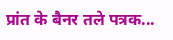प्रांत के बैनर तले पत्रक...